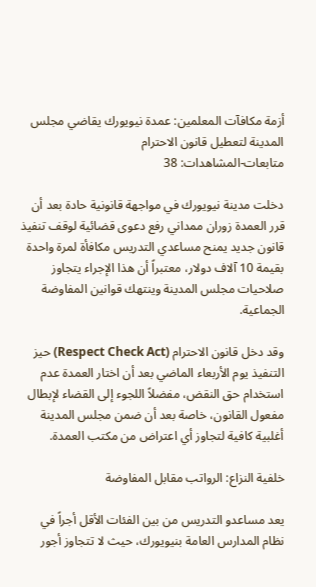أزمة مكافآت المعلمين: عمدة نيويورك يقاضي مجلس المدينة لتعطيل قانون الاحترام
متابعات-المشاهدات: 38

دخلت مدينة نيويورك في مواجهة قانونية حادة بعد أن قرر العمدة زوران ممداني رفع دعوى قضائية لوقف تنفيذ قانون جديد يمنح مساعدي التدريس مكافأة لمرة واحدة بقيمة 10 آلاف دولار، معتبراً أن هذا الإجراء يتجاوز صلاحيات مجلس المدينة وينتهك قوانين المفاوضة الجماعية.

وقد دخل قانون الاحترام (Respect Check Act) حيز التنفيذ يوم الأربعاء الماضي بعد أن اختار العمدة عدم استخدام حق النقض، مفضلاً اللجوء إلى القضاء لإبطال مفعول القانون، خاصة بعد أن ضمن مجلس المدينة أغلبية كافية لتجاوز أي اعتراض من مكتب العمدة.

خلفية النزاع: الرواتب مقابل المفاوضة

يعد مساعدو التدريس من بين الفئات الأقل أجراً في نظام المدارس العامة بنيويورك، حيث لا تتجاوز أجور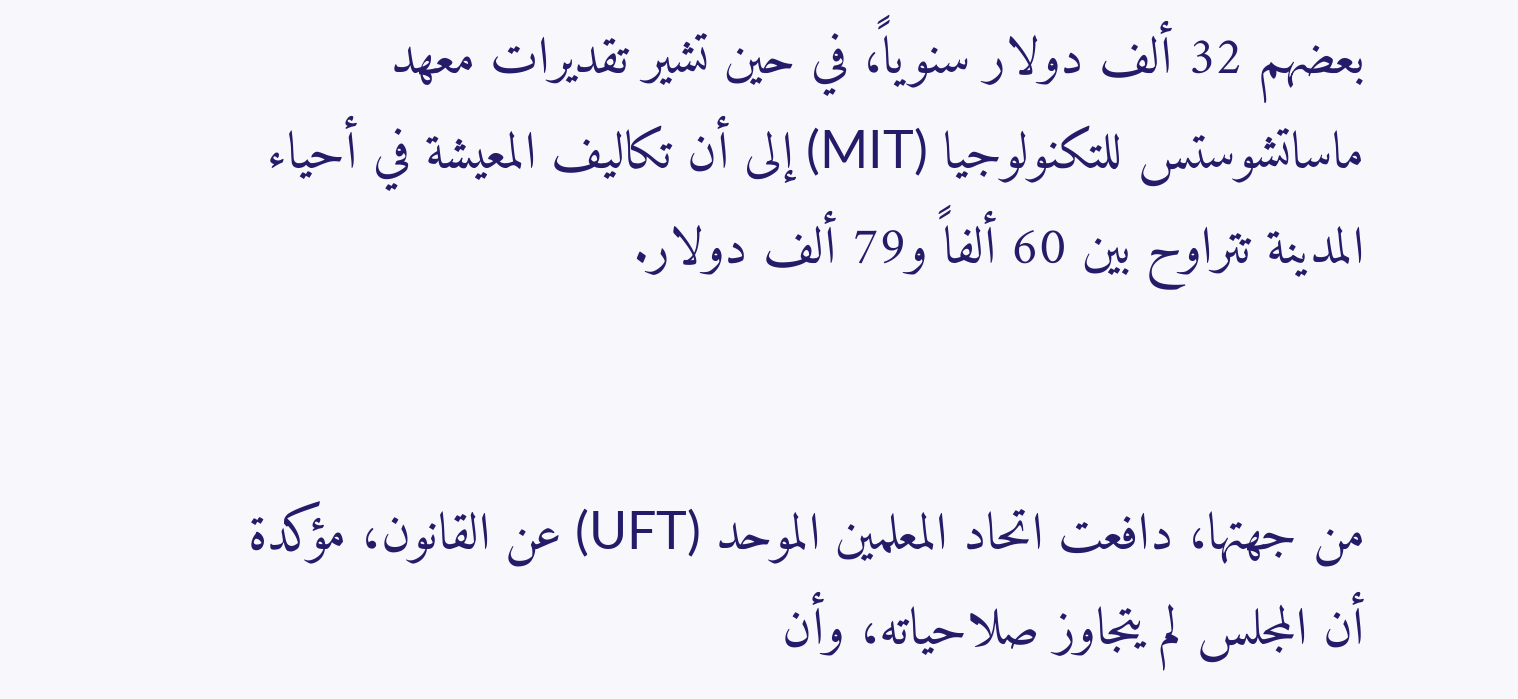بعضهم 32 ألف دولار سنوياً، في حين تشير تقديرات معهد ماساتشوستس للتكنولوجيا (MIT) إلى أن تكاليف المعيشة في أحياء المدينة تتراوح بين 60 ألفاً و79 ألف دولار.


من جهتها، دافعت اتحاد المعلمين الموحد (UFT) عن القانون، مؤكدة أن المجلس لم يتجاوز صلاحياته، وأن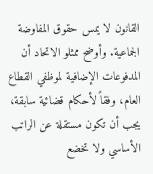القانون لا يمس حقوق المفاوضة الجماعية. وأوضح ممثلو الاتحاد أن المدفوعات الإضافية لموظفي القطاع العام، وفقاً لأحكام قضائية سابقة، يجب أن تكون مستقلة عن الراتب الأساسي ولا تخضع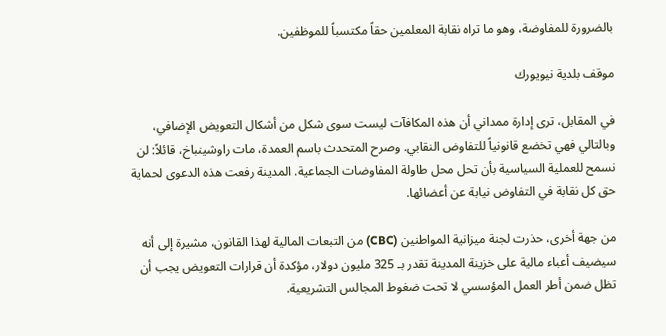بالضرورة للمفاوضة، وهو ما تراه نقابة المعلمين حقاً مكتسباً للموظفين.

موقف بلدية نيويورك

في المقابل، ترى إدارة ممداني أن هذه المكافآت ليست سوى شكل من أشكال التعويض الإضافي، وبالتالي فهي تخضع قانونياً للتفاوض النقابي. وصرح المتحدث باسم العمدة، مات راوشينباخ، قائلاً: لن نسمح للعملية السياسية بأن تحل محل طاولة المفاوضات الجماعية. المدينة رفعت هذه الدعوى لحماية حق كل نقابة في التفاوض نيابة عن أعضائها.

من جهة أخرى، حذرت لجنة ميزانية المواطنين (CBC) من التبعات المالية لهذا القانون، مشيرة إلى أنه سيضيف أعباء مالية على خزينة المدينة تقدر بـ 325 مليون دولار، مؤكدة أن قرارات التعويض يجب أن تظل ضمن أطر العمل المؤسسي لا تحت ضغوط المجالس التشريعية.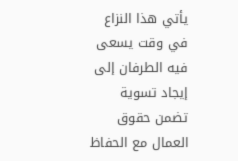يأتي هذا النزاع في وقت يسعى فيه الطرفان إلى إيجاد تسوية تضمن حقوق العمال مع الحفاظ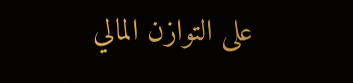على التوازن المالي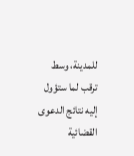للمدينة، وسط ترقب لما ستؤول إليه نتائج الدعوى القضائية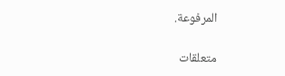المرفوعة.

متعلقات